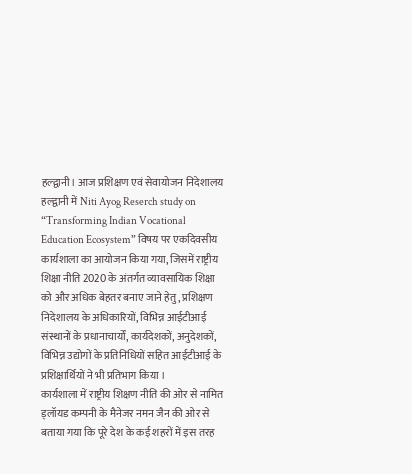हल्द्वानी। आज प्रशिक्षण एवं सेवायोजन निदेशालय हल्द्वानी में Niti Ayog Reserch study on “Transforming Indian Vocational Education Ecosystem” विषय पर एकदिवसीय कार्यशाला का आयोजन किया गया, जिसमें राष्ट्रीय शिक्षा नीति 2020 के अंतर्गत व्यावसायिक शिक्षा को और अधिक बेहतर बनाए जाने हेतु, प्रशिक्षण निदेशालय के अधिकारियों, विभिन्न आईटीआई संस्थानों के प्रधानाचार्यों, कार्यदेशकों, अनुदेशकों, विभिन्न उद्योगों के प्रतिनिधियों सहित आईटीआई के प्रशिक्षार्थियों ने भी प्रतिभाग किया ।
कार्यशाला में राष्ट्रीय शिक्षण नीति की ओर से नामित ड्लॉयड कम्पनी के मैनेजर नमन जैन की ओर से बताया गया कि पूरे देश के कई शहरों में इस तरह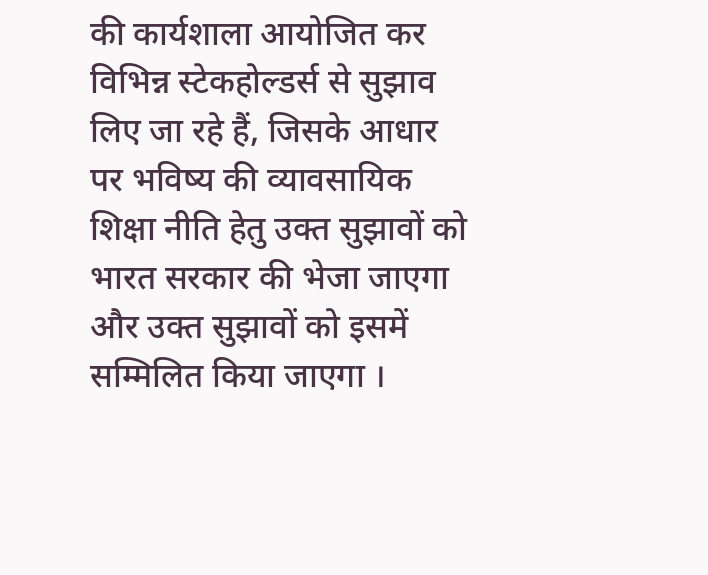की कार्यशाला आयोजित कर विभिन्न स्टेकहोल्डर्स से सुझाव लिए जा रहे हैं, जिसके आधार पर भविष्य की व्यावसायिक शिक्षा नीति हेतु उक्त सुझावों को भारत सरकार की भेजा जाएगा और उक्त सुझावों को इसमें सम्मिलित किया जाएगा ।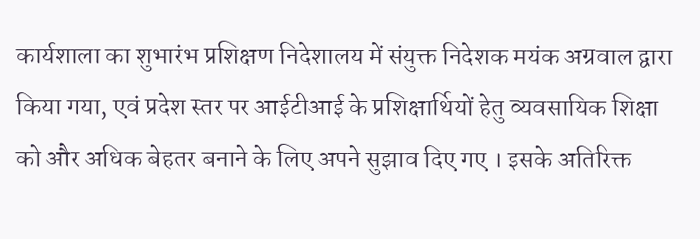कार्यशाला का शुभारंभ प्रशिक्षण निदेशालय में संयुक्त निदेशक मयंक अग्रवाल द्वारा किया गया, एवं प्रदेश स्तर पर आईटीआई के प्रशिक्षार्थियों हेतु व्यवसायिक शिक्षा को और अधिक बेहतर बनाने के लिए अपने सुझाव दिए गए । इसके अतिरिक्त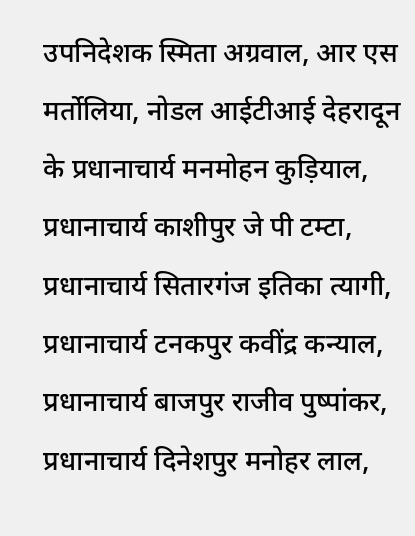उपनिदेशक स्मिता अग्रवाल, आर एस मर्तोलिया, नोडल आईटीआई देहरादून के प्रधानाचार्य मनमोहन कुड़ियाल, प्रधानाचार्य काशीपुर जे पी टम्टा, प्रधानाचार्य सितारगंज इतिका त्यागी, प्रधानाचार्य टनकपुर कवींद्र कन्याल, प्रधानाचार्य बाजपुर राजीव पुष्पांकर, प्रधानाचार्य दिनेशपुर मनोहर लाल,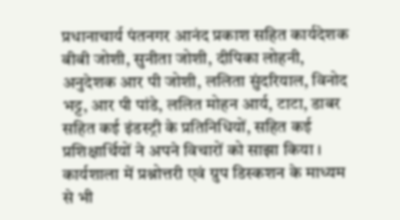प्रधानाचार्य पंतनगर आनंद प्रकाश सहित कार्यदेशक बीबी जोशी, सुनीता जोशी, दीपिका लोहनी, अनुदेशक आर पी जोशी, ललिता सुंदरियाल, विनोद भट्ट, आर पी पांडे, ललित मोहन आर्य, टाटा, डाबर सहित कई इंडस्ट्री के प्रतिनिधियों, सहित कई प्रशिक्षार्थियों ने अपने विचारों को साझा किया ।
कार्यशाला में प्रश्नोत्तरी एवं ग्रुप डिस्कशन के माध्यम से भी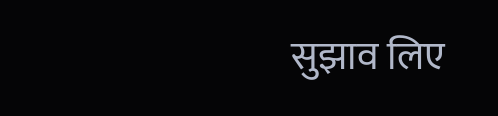सुझाव लिए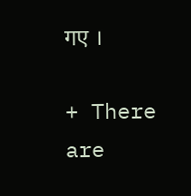गए ।

+ There are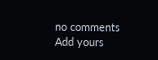no comments
Add yours